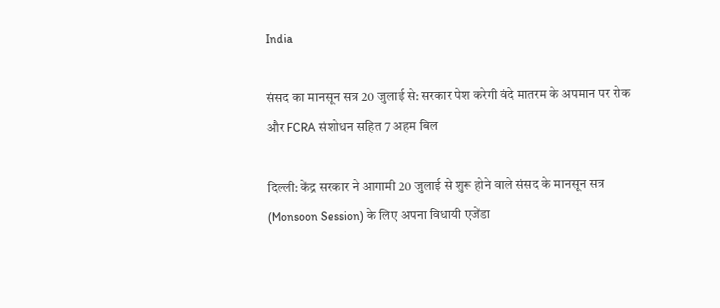India

संसद का मानसून सत्र 20 जुलाई से: सरकार पेश करेगी वंदे मातरम के अपमान पर रोक और FCRA संशोधन सहित 7 अहम बिल

दिल्ली: केंद्र सरकार ने आगामी 20 जुलाई से शुरू होने वाले संसद के मानसून सत्र (Monsoon Session) के लिए अपना विधायी एजेंडा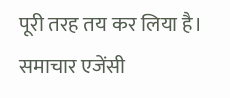पूरी तरह तय कर लिया है। समाचार एजेंसी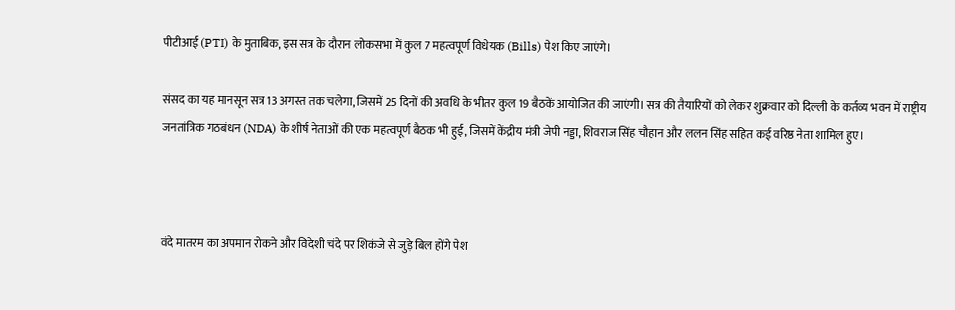पीटीआई (PTI) के मुताबिक, इस सत्र के दौरान लोकसभा में कुल 7 महत्वपूर्ण विधेयक (Bills) पेश किए जाएंगे।

संसद का यह मानसून सत्र 13 अगस्त तक चलेगा, जिसमें 25 दिनों की अवधि के भीतर कुल 19 बैठकें आयोजित की जाएंगी। सत्र की तैयारियों को लेकर शुक्रवार को दिल्ली के कर्तव्य भवन में राष्ट्रीय जनतांत्रिक गठबंधन (NDA) के शीर्ष नेताओं की एक महत्वपूर्ण बैठक भी हुई, जिसमें केंद्रीय मंत्री जेपी नड्डा, शिवराज सिंह चौहान और ललन सिंह सहित कई वरिष्ठ नेता शामिल हुए।



वंदे मातरम का अपमान रोकने और विदेशी चंदे पर शिकंजे से जुड़े बिल होंगे पेश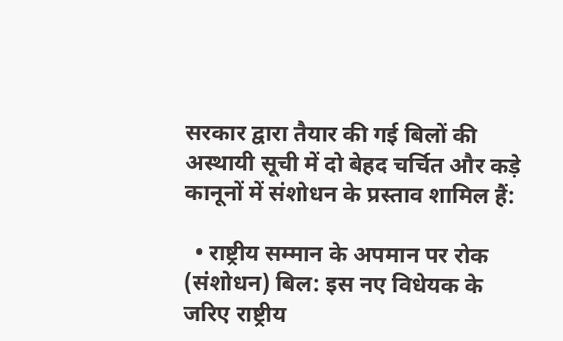सरकार द्वारा तैयार की गई बिलों की अस्थायी सूची में दो बेहद चर्चित और कड़े कानूनों में संशोधन के प्रस्ताव शामिल हैं:

  • राष्ट्रीय सम्मान के अपमान पर रोक (संशोधन) बिल: इस नए विधेयक के जरिए राष्ट्रीय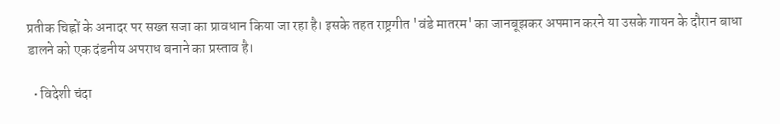प्रतीक चिह्नों के अनादर पर सख्त सजा का प्रावधान किया जा रहा है। इसके तहत राष्ट्रगीत 'वंडे मातरम' का जानबूझकर अपमान करने या उसके गायन के दौरान बाधा डालने को एक दंडनीय अपराध बनाने का प्रस्ताव है।

  • विदेशी चंदा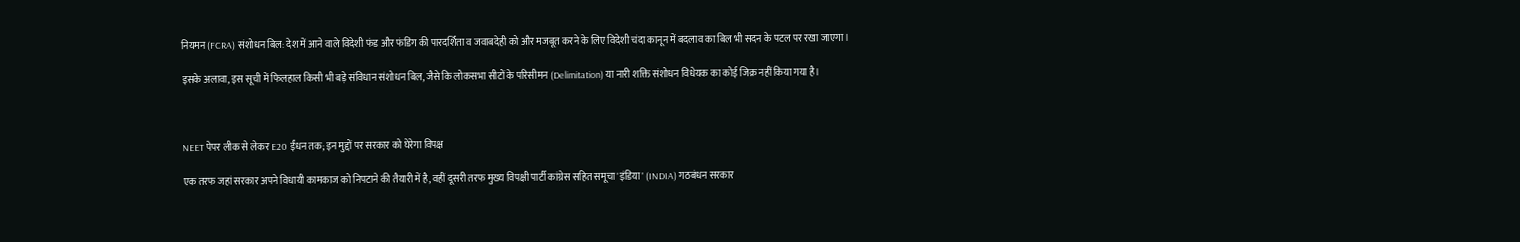नियमन (FCRA) संशोधन बिल: देश में आने वाले विदेशी फंड और फंडिंग की पारदर्शिता व जवाबदेही को और मजबूत करने के लिए विदेशी चंदा कानून में बदलाव का बिल भी सदन के पटल पर रखा जाएगा।

इसके अलावा, इस सूची में फिलहाल किसी भी बड़े संविधान संशोधन बिल, जैसे कि लोकसभा सीटों के परिसीमन (Delimitation) या नारी शक्ति संशोधन विधेयक का कोई जिक्र नहीं किया गया है।



NEET पेपर लीक से लेकर E20 ईंधन तक; इन मुद्दों पर सरकार को घेरेगा विपक्ष

एक तरफ जहां सरकार अपने विधायी कामकाज को निपटाने की तैयारी में है, वहीं दूसरी तरफ मुख्य विपक्षी पार्टी कांग्रेस सहित समूचा 'इंडिया' (INDIA) गठबंधन सरकार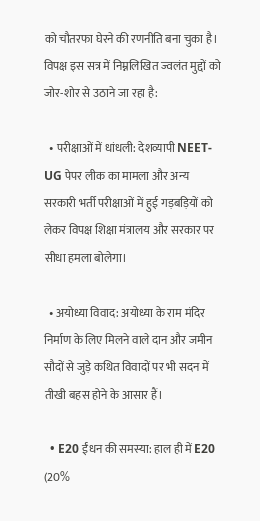को चौतरफा घेरने की रणनीति बना चुका है। विपक्ष इस सत्र में निम्नलिखित ज्वलंत मुद्दों को जोर-शोर से उठाने जा रहा है:

  • परीक्षाओं में धांधली: देशव्यापी NEET-UG पेपर लीक का मामला और अन्य सरकारी भर्ती परीक्षाओं में हुई गड़बड़ियों को लेकर विपक्ष शिक्षा मंत्रालय और सरकार पर सीधा हमला बोलेगा।

  • अयोध्या विवाद: अयोध्या के राम मंदिर निर्माण के लिए मिलने वाले दान और जमीन सौदों से जुड़े कथित विवादों पर भी सदन में तीखी बहस होने के आसार हैं।

  • E20 ईंधन की समस्या: हाल ही में E20 (20%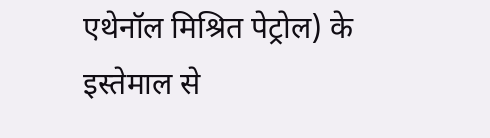एथेनॉल मिश्रित पेट्रोल) के इस्तेमाल से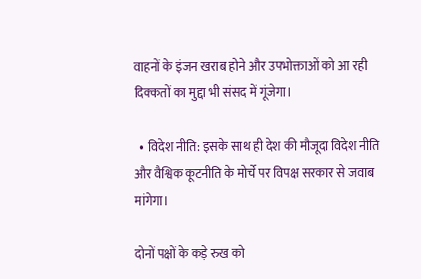वाहनों के इंजन खराब होने और उपभोक्ताओं को आ रही दिक्कतों का मुद्दा भी संसद में गूंजेगा।

  • विदेश नीति: इसके साथ ही देश की मौजूदा विदेश नीति और वैश्विक कूटनीति के मोर्चे पर विपक्ष सरकार से जवाब मांगेगा।

दोनों पक्षों के कड़े रुख को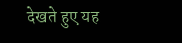देखते हुए यह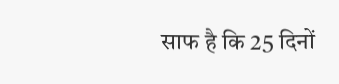साफ है कि 25 दिनों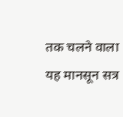तक चलने वाला यह मानसून सत्र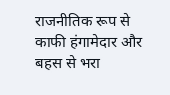राजनीतिक रूप से काफी हंगामेदार और बहस से भरा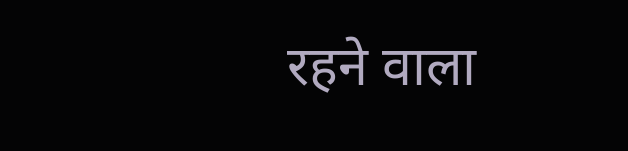रहने वाला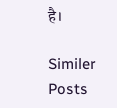है।

Similer Posts